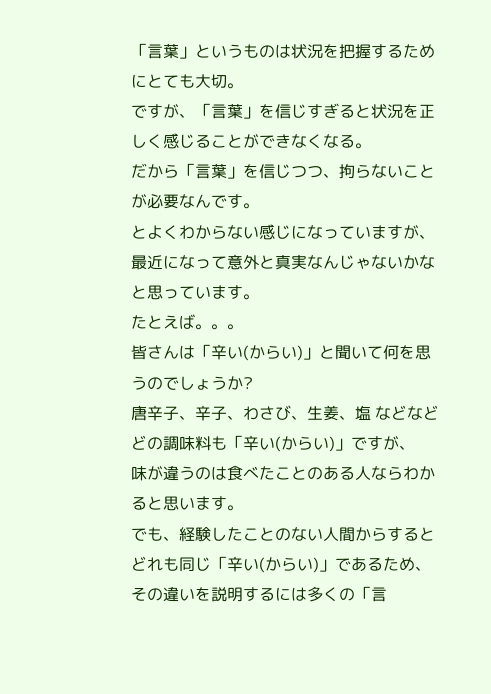「言葉」というものは状況を把握するためにとても大切。
ですが、「言葉」を信じすぎると状況を正しく感じることができなくなる。
だから「言葉」を信じつつ、拘らないことが必要なんです。
とよくわからない感じになっていますが、
最近になって意外と真実なんじゃないかなと思っています。
たとえば。。。
皆さんは「辛い(からい)」と聞いて何を思うのでしょうか?
唐辛子、辛子、わさび、生姜、塩 などなど
どの調味料も「辛い(からい)」ですが、
味が違うのは食べたことのある人ならわかると思います。
でも、経験したことのない人間からすると
どれも同じ「辛い(からい)」であるため、
その違いを説明するには多くの「言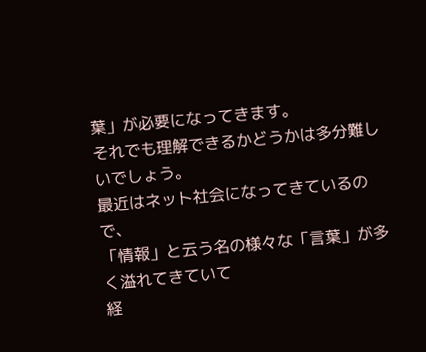葉」が必要になってきます。
それでも理解できるかどうかは多分難しいでしょう。
最近はネット社会になってきているので、
「情報」と云う名の様々な「言葉」が多く溢れてきていて
経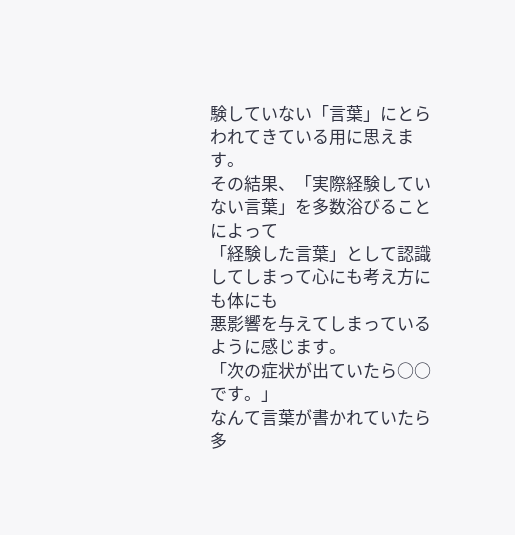験していない「言葉」にとらわれてきている用に思えます。
その結果、「実際経験していない言葉」を多数浴びることによって
「経験した言葉」として認識してしまって心にも考え方にも体にも
悪影響を与えてしまっているように感じます。
「次の症状が出ていたら○○です。」
なんて言葉が書かれていたら多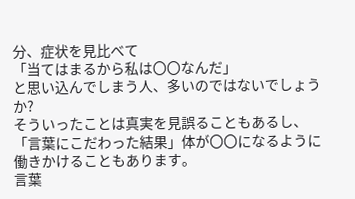分、症状を見比べて
「当てはまるから私は〇〇なんだ」
と思い込んでしまう人、多いのではないでしょうか?
そういったことは真実を見誤ることもあるし、
「言葉にこだわった結果」体が〇〇になるように
働きかけることもあります。
言葉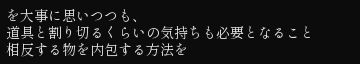を大事に思いつつも、
道具と割り切るくらいの気持ちも必要となること
相反する物を内包する方法を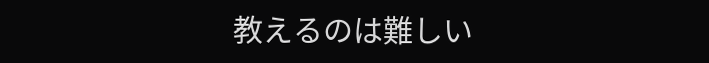教えるのは難しい